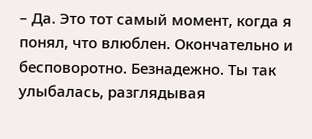– Да. Это тот самый момент, когда я понял, что влюблен. Окончательно и бесповоротно. Безнадежно. Ты так улыбалась, разглядывая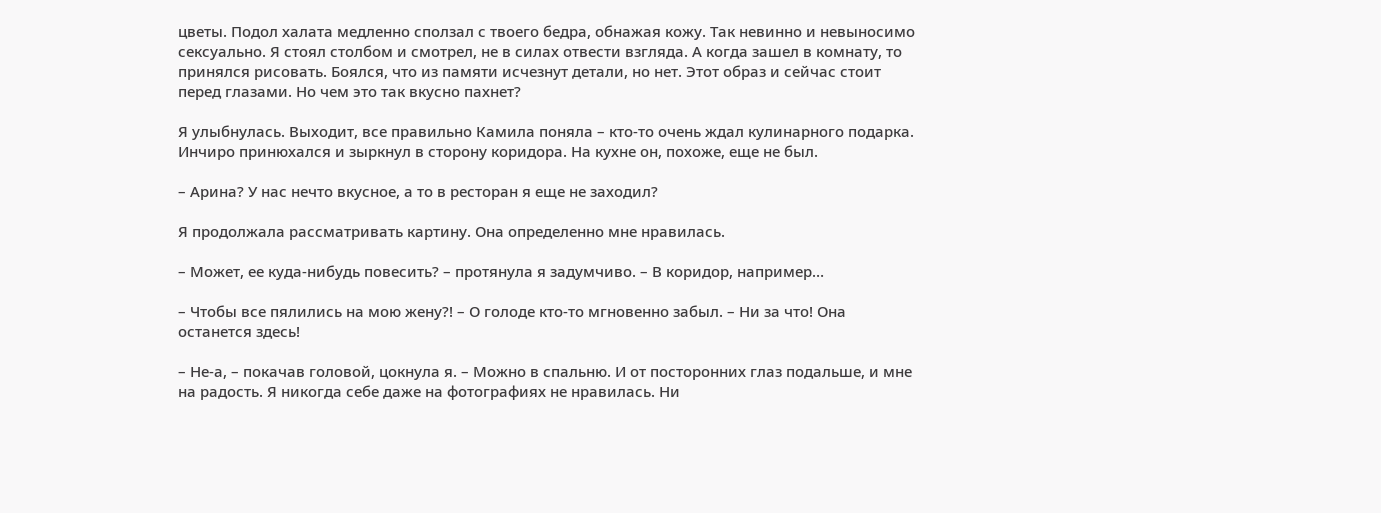цветы. Подол халата медленно сползал с твоего бедра, обнажая кожу. Так невинно и невыносимо сексуально. Я стоял столбом и смотрел, не в силах отвести взгляда. А когда зашел в комнату, то принялся рисовать. Боялся, что из памяти исчезнут детали, но нет. Этот образ и сейчас стоит перед глазами. Но чем это так вкусно пахнет?

Я улыбнулась. Выходит, все правильно Камила поняла – кто-то очень ждал кулинарного подарка. Инчиро принюхался и зыркнул в сторону коридора. На кухне он, похоже, еще не был.

– Арина? У нас нечто вкусное, а то в ресторан я еще не заходил?

Я продолжала рассматривать картину. Она определенно мне нравилась.

– Может, ее куда-нибудь повесить? – протянула я задумчиво. – В коридор, например…

– Чтобы все пялились на мою жену?! – О голоде кто-то мгновенно забыл. – Ни за что! Она останется здесь!

– Не-а, – покачав головой, цокнула я. – Можно в спальню. И от посторонних глаз подальше, и мне на радость. Я никогда себе даже на фотографиях не нравилась. Ни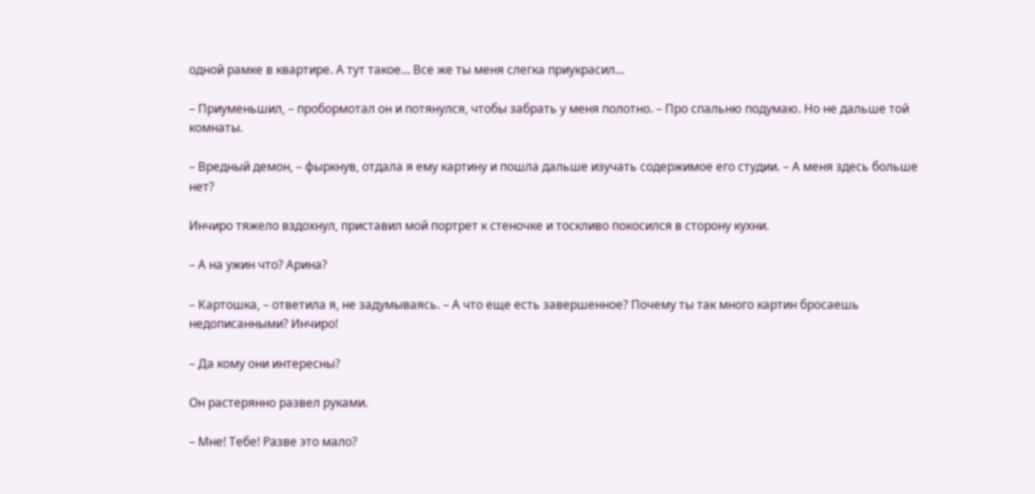одной рамке в квартире. А тут такое… Все же ты меня слегка приукрасил…

– Приуменьшил, – пробормотал он и потянулся, чтобы забрать у меня полотно. – Про спальню подумаю. Но не дальше той комнаты.

– Вредный демон, – фыркнув, отдала я ему картину и пошла дальше изучать содержимое его студии. – А меня здесь больше нет?

Инчиро тяжело вздохнул, приставил мой портрет к стеночке и тоскливо покосился в сторону кухни.

– А на ужин что? Арина?

– Картошка, – ответила я, не задумываясь. – А что еще есть завершенное? Почему ты так много картин бросаешь недописанными? Инчиро!

– Да кому они интересны?

Он растерянно развел руками.

– Мне! Тебе! Разве это мало?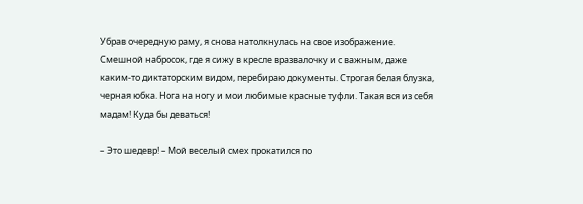Убрав очередную раму, я снова натолкнулась на свое изображение. Смешной набросок, где я сижу в кресле вразвалочку и с важным, даже каким-то диктаторским видом, перебираю документы. Строгая белая блузка, черная юбка. Нога на ногу и мои любимые красные туфли. Такая вся из себя мадам! Куда бы деваться!

– Это шедевр! – Мой веселый смех прокатился по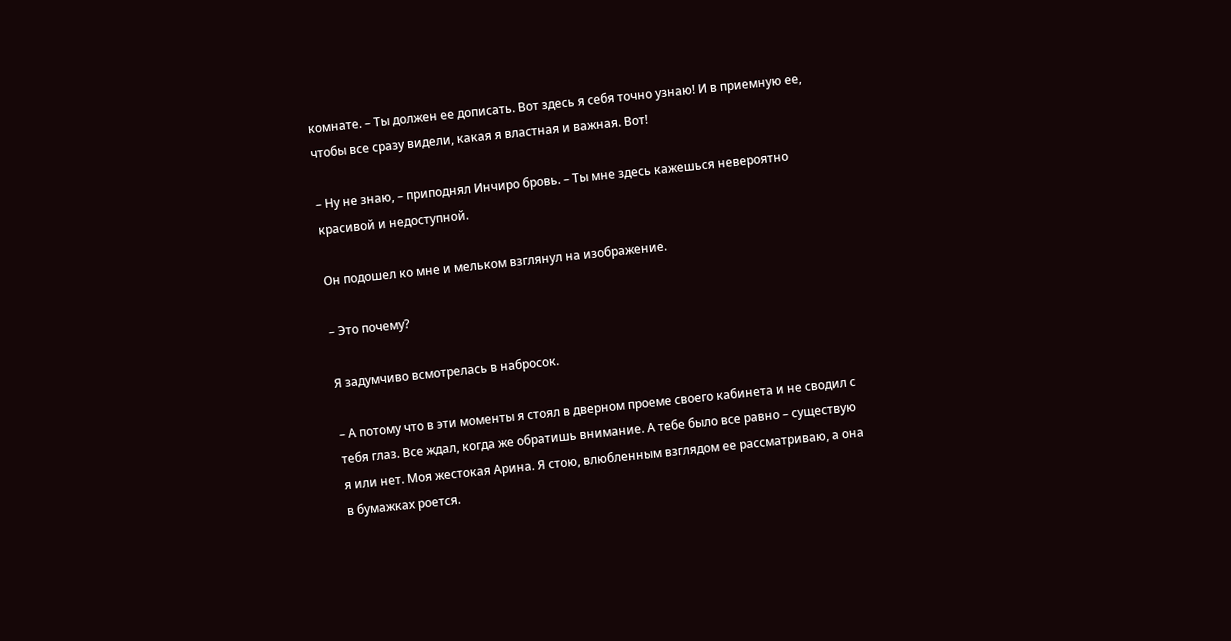комнате. – Ты должен ее дописать. Вот здесь я себя точно узнаю! И в приемную ее, чтобы все сразу видели, какая я властная и важная. Вот!

– Ну не знаю, – приподнял Инчиро бровь. – Ты мне здесь кажешься невероятно красивой и недоступной.

Он подошел ко мне и мельком взглянул на изображение.

– Это почему?

Я задумчиво всмотрелась в набросок.

– А потому что в эти моменты я стоял в дверном проеме своего кабинета и не сводил с тебя глаз. Все ждал, когда же обратишь внимание. А тебе было все равно – существую я или нет. Моя жестокая Арина. Я стою, влюбленным взглядом ее рассматриваю, а она в бумажках роется.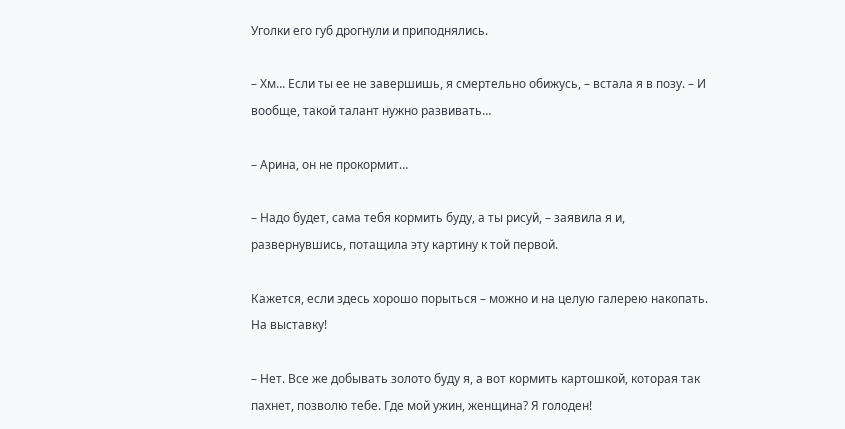Уголки его губ дрогнули и приподнялись.

– Хм… Если ты ее не завершишь, я смертельно обижусь, – встала я в позу. – И вообще, такой талант нужно развивать…

– Арина, он не прокормит…

– Надо будет, сама тебя кормить буду, а ты рисуй, – заявила я и, развернувшись, потащила эту картину к той первой.

Кажется, если здесь хорошо порыться – можно и на целую галерею накопать. На выставку!

– Нет. Все же добывать золото буду я, а вот кормить картошкой, которая так пахнет, позволю тебе. Где мой ужин, женщина? Я голоден!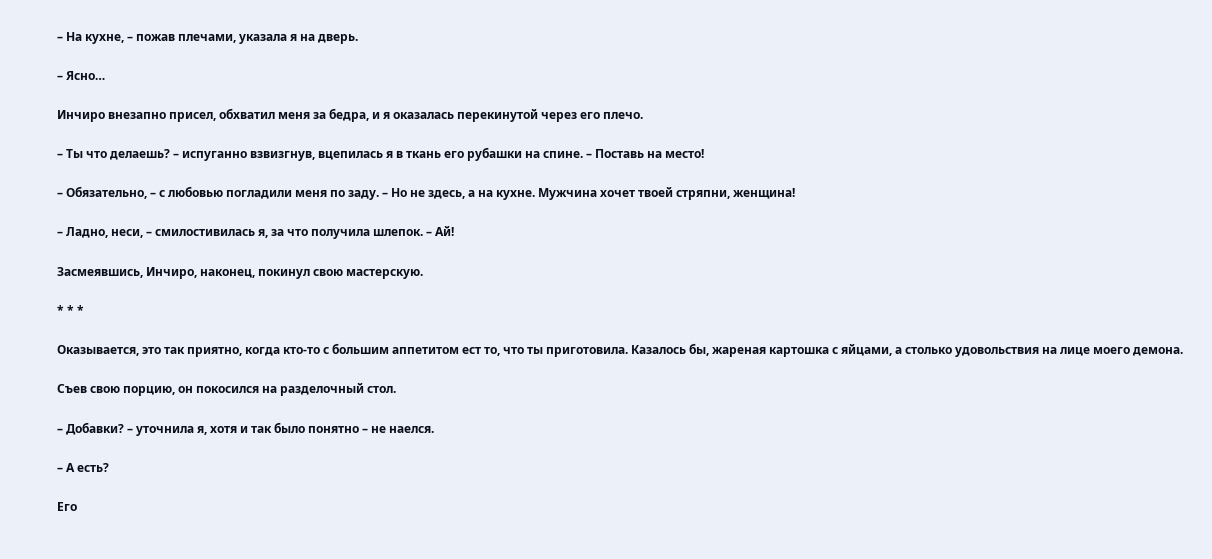– На кухне, – пожав плечами, указала я на дверь.

– Ясно…

Инчиро внезапно присел, обхватил меня за бедра, и я оказалась перекинутой через его плечо.

– Ты что делаешь? – испуганно взвизгнув, вцепилась я в ткань его рубашки на спине. – Поставь на место!

– Обязательно, – с любовью погладили меня по заду. – Но не здесь, а на кухне. Мужчина хочет твоей стряпни, женщина!

– Ладно, неси, – смилостивилась я, за что получила шлепок. – Ай!

Засмеявшись, Инчиро, наконец, покинул свою мастерскую.

* * *

Оказывается, это так приятно, когда кто-то с большим аппетитом ест то, что ты приготовила. Казалось бы, жареная картошка с яйцами, а столько удовольствия на лице моего демона.

Съев свою порцию, он покосился на разделочный стол.

– Добавки? – уточнила я, хотя и так было понятно – не наелся.

– А есть?

Его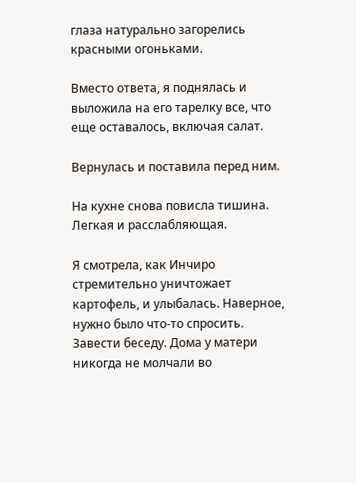глаза натурально загорелись красными огоньками.

Вместо ответа, я поднялась и выложила на его тарелку все, что еще оставалось, включая салат.

Вернулась и поставила перед ним.

На кухне снова повисла тишина. Легкая и расслабляющая.

Я смотрела, как Инчиро стремительно уничтожает картофель, и улыбалась. Наверное, нужно было что-то спросить. Завести беседу. Дома у матери никогда не молчали во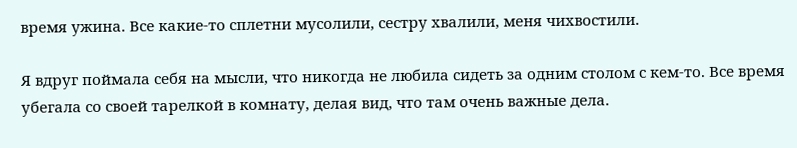время ужина. Все какие-то сплетни мусолили, сестру хвалили, меня чихвостили.

Я вдруг поймала себя на мысли, что никогда не любила сидеть за одним столом с кем-то. Все время убегала со своей тарелкой в комнату, делая вид, что там очень важные дела.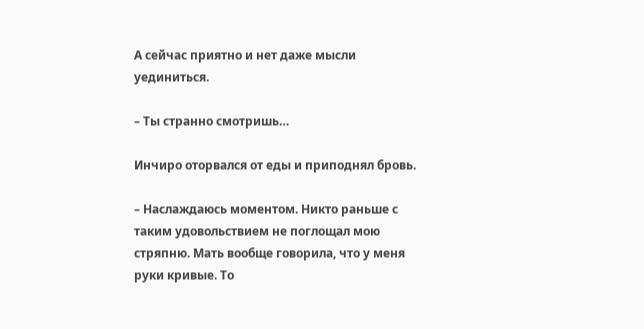А сейчас приятно и нет даже мысли уединиться.

– Ты странно смотришь…

Инчиро оторвался от еды и приподнял бровь.

– Наслаждаюсь моментом. Никто раньше с таким удовольствием не поглощал мою стряпню. Мать вообще говорила, что у меня руки кривые. То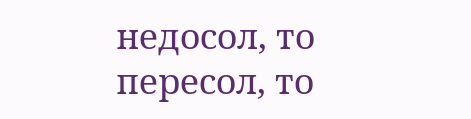недосол, то пересол, то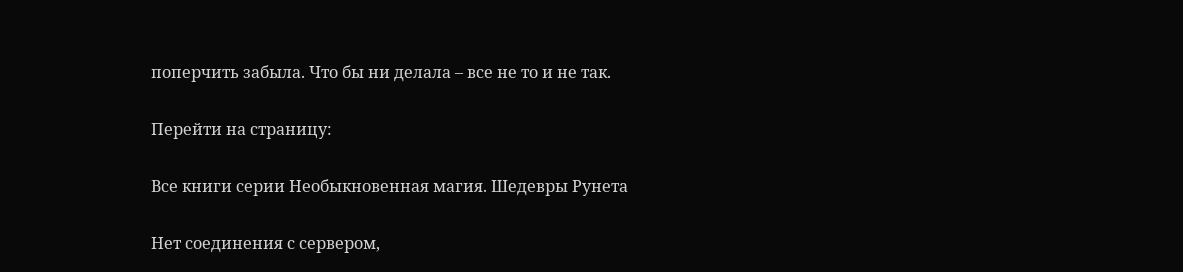поперчить забыла. Что бы ни делала – все не то и не так.

Перейти на страницу:

Все книги серии Необыкновенная магия. Шедевры Рунета

Нет соединения с сервером,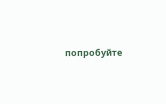попробуйте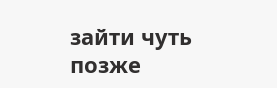зайти чуть позже